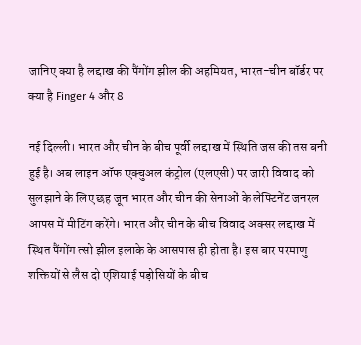जानिए क्‍या है लद्दाख की पैंगोंग झील की अहमियत, भारत-चीन बॉर्डर पर क्‍या है Finger 4 और 8

नई दिल्‍ली। भारत और चीन के बीच पूर्वी लद्दाख में स्थिति जस की तस बनी हुई है। अब लाइन ऑफ एक्‍चुअल कंट्रोल (एलएसी) पर जारी विवाद को सुलझाने के लिए छह जून भारत और चीन की सेनाओं के लेफ्टिनेंट जनरल आपस में मीटिंग करेंगे। भारत और चीन के बीच विवाद अक्‍सर लद्दाख में स्थित पैंगोंग त्‍सो झील इलाके के आसपास ही होता है। इस बार परमाणु शक्तियों से लैस दो एशियाई पड़ोसियों के बीच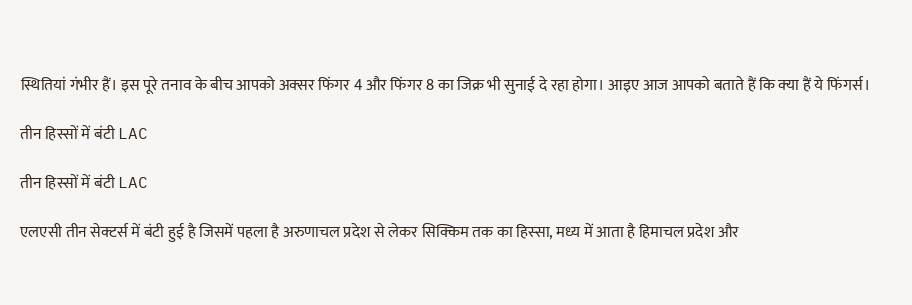स्थितियां गंभीर हैं। इस पूरे तनाव के बीच आपको अक्‍सर फिंगर 4 और फिंगर 8 का जिक्र भी सुनाई दे रहा होगा। आइए आज आपको बताते हैं कि क्‍या हैं ये फिंगर्स।

तीन हिस्‍सों में बंटी LAC

तीन हिस्‍सों में बंटी LAC

एलएसी तीन सेक्‍टर्स में बंटी हुई है जिसमें पहला है अरुणाचल प्रदेश से लेकर सिक्किम तक का हिस्‍सा, मध्‍य में आता है हिमाचल प्रदेश और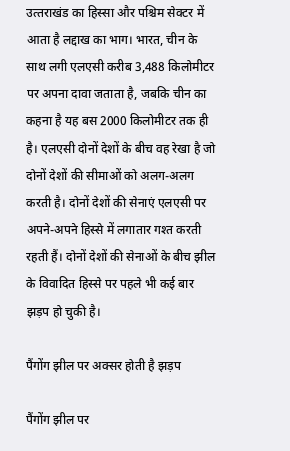उत्‍तराखंड का हिस्‍सा और पश्चिम सेक्‍टर में आता है लद्दाख का भाग। भारत, चीन के साथ लगी एलएसी करीब 3,488 किलोमीटर पर अपना दावा जताता है, जबकि चीन का कहना है यह बस 2000 किलोमीटर तक ही है। एलएसी दोनों देशों के बीच वह रेखा है जो दोनों देशों की सीमाओं को अलग-अलग करती है। दोनों देशों की सेनाएं एलएसी पर अपने-अपने हिस्‍से में लगातार गश्‍त करती रहती हैं। दोनों देशों की सेनाओं के बीच झील के विवादित हिस्‍से पर पहले भी कई बार झड़प हो चुकी है।

पैंगोंग झील पर अक्‍सर होती है झड़प

पैंगोंग झील पर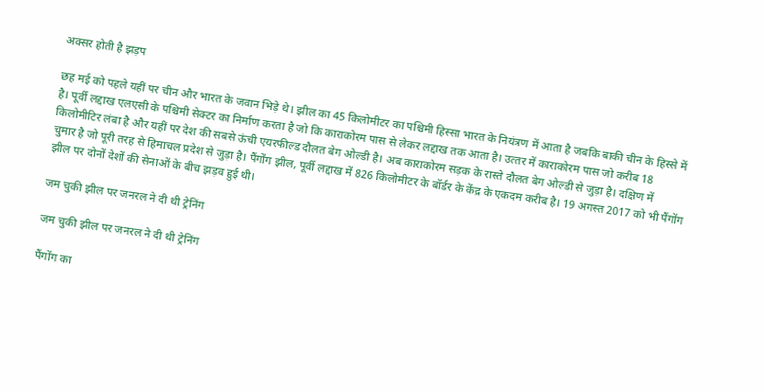अक्‍सर होती है झड़प

छह मई को पहले यहीं पर चीन और भारत के जवान भिड़े थे। झील का 45 किलोमीटर का पश्चिमी हिस्‍सा भारत के नियंत्रण में आता है जबकि बाकी चीन के हिस्‍से में है। पूर्वी लद्दाख एलएसी के पश्चिमी सेक्‍टर का निर्माण करता है जो कि काराकोरम पास से लेकर लद्दाख तक आता है। उत्‍तर में काराकोरम पास जो करीब 18 किलोमीटिर लंबा है और यहीं पर देश की सबसे ऊंची एयरफील्‍ड दौलत बेग ओल्‍डी है। अब काराकोरम सड़क के रास्‍ते दौलत बेग ओल्‍डी से जुड़ा है। दक्षिण में
चुमार है जो पूरी तरह से हिमाचल प्रदेश से जुड़ा है। पैंगोंग झील, पूर्वी लद्दाख में 826 किलोमीटर के बॉर्डर के केंद्र के एकदम करीब है। 19 अगस्‍त 2017 को भी पैंगोंग झील पर दोनों देशों की सेनाओं के बीच झड़व हुई थी।

जम चुकी झील पर जनरल ने दी थी ट्रेनिंग

जम चुकी झील पर जनरल ने दी थी ट्रेनिंग

पैंगोंग का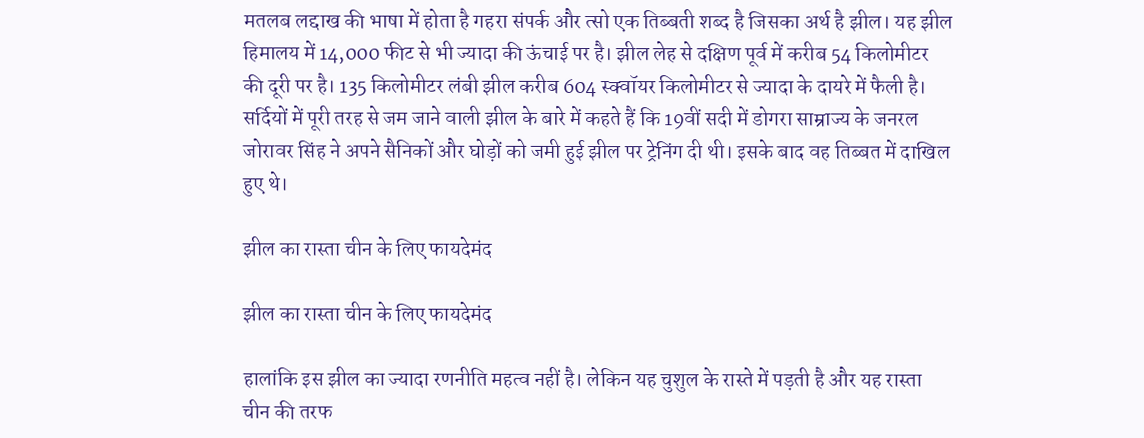मतलब लद्दाख की भाषा में होता है गहरा संपर्क और त्‍सो एक तिब्‍बती शब्‍द है जिसका अर्थ है झील। यह झील हिमालय में 14,000 फीट से भी ज्‍यादा की ऊंचाई पर है। झील लेह से दक्षिण पूर्व में करीब 54 किलोमीटर की दूरी पर है। 135 किलोमीटर लंबी झील करीब 604 स्‍क्‍वॉयर किलोमीटर से ज्‍यादा के दायरे में फैली है। सर्दियों में पूरी तरह से जम जाने वाली झील के बारे में कहते हैं कि 19वीं सदी में डोगरा साम्राज्‍य के जनरल जोरावर सिंह ने अपने सैनिकों और घोड़ों को जमी हुई झील पर ट्रेनिंग दी थी। इसके बाद वह तिब्‍बत में दाखिल हुए थे।

झील का रास्‍ता चीन के लिए फायदेमंद

झील का रास्‍ता चीन के लिए फायदेमंद

हालांकि इस झील का ज्‍यादा रणनीति महत्‍व नहीं है। लेकिन यह चुशुल के रास्‍ते में पड़ती है और यह रास्‍ता चीन की तरफ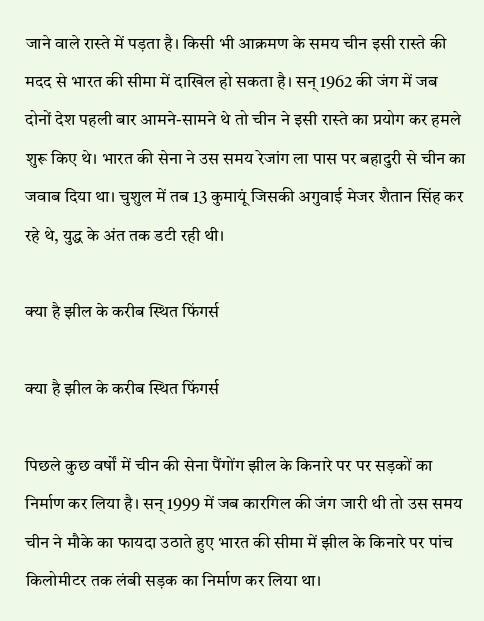जाने वाले रास्‍ते में पड़ता है। किसी भी आक्रमण के समय चीन इसी रास्‍ते की मदद से भारत की सीमा में दाखिल हो सकता है। सन् 1962 की जंग में जब दोनों देश पहली बार आमने-सामने थे तो चीन ने इसी रास्‍ते का प्रयोग कर हमले शुरू किए थे। भारत की सेना ने उस समय रेजांग ला पास पर बहादुरी से चीन का जवाब दिया था। चुशुल में तब 13 कुमायूं जिसकी अगुवाई मेजर शैतान सिंह कर रहे थे, युद्ध के अंत तक डटी रही थी।

क्‍या है झील के करीब स्थित फिंगर्स

क्‍या है झील के करीब स्थित फिंगर्स

पिछले कुछ वर्षों में चीन की सेना पैंगोंग झील के किनारे पर पर सड़कों का निर्माण कर लिया है। सन् 1999 में जब कारगिल की जंग जारी थी तो उस समय चीन ने मौके का फायदा उठाते हुए भारत की सीमा में झील के किनारे पर पांच किलोमीटर तक लंबी सड़क का निर्माण कर लिया था।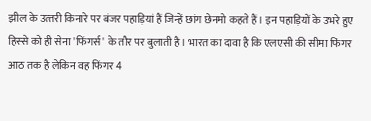झील के उत्‍तरी किनारे पर बंजर पहाड़ियां हैं जिन्‍हें छांग छेनमो कहते हैं। इन पहाड़ियों के उभरे हुए हिस्‍से को ही सेना 'फिंगर्स' के तौर पर बुलाती है। भारत का दावा है कि एलएसी की सीमा फिंगर आठ तक है लेकिन वह फिंगर 4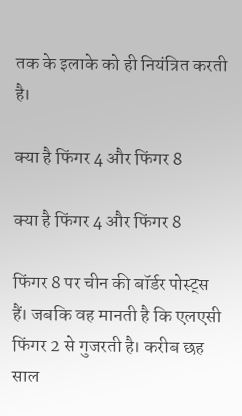तक के इलाके को ही नियंत्रित करती है।

क्‍या है फिंगर 4 और फिंगर 8

क्‍या है फिंगर 4 और फिंगर 8

फिंगर 8 पर चीन की बॉर्डर पोस्‍ट्स हैं। जबकि वह मानती है कि एलएसी फिंगर 2 से गुजरती है। करीब छह साल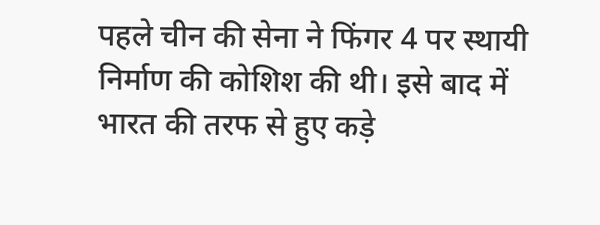पहले चीन की सेना ने फिंगर 4 पर स्‍थायी निर्माण की कोशिश की थी। इसे बाद में भारत की तरफ से हुए कड़े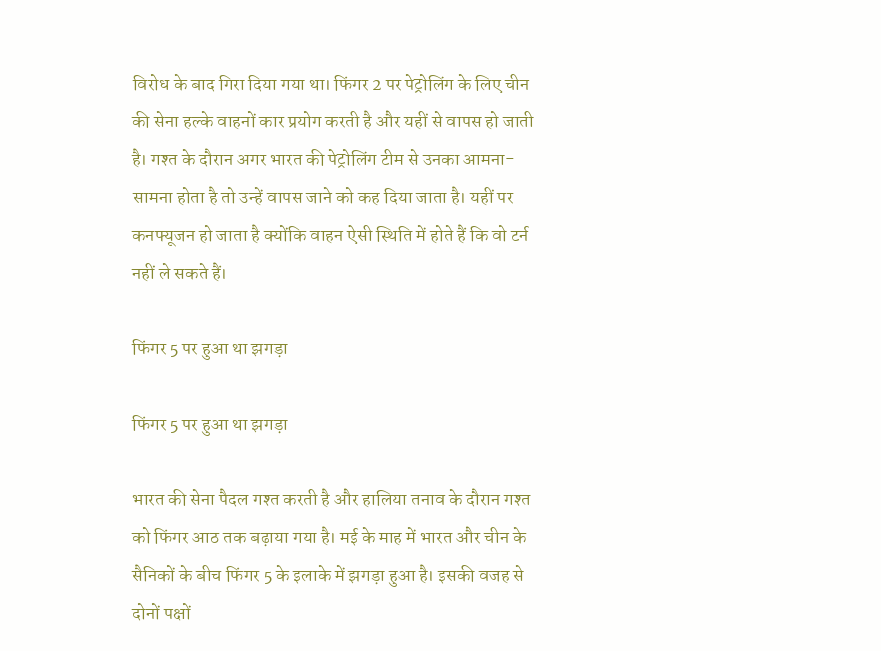विरोध के बाद गिरा दिया गया था। फिंगर 2 पर पेट्रोलिंग के लिए चीन की सेना हल्‍के वाहनों कार प्रयोग करती है और यहीं से वापस हो जाती है। गश्‍त के दौरान अगर भारत की पेट्रोलिंग टीम से उनका आमना-सामना होता है तो उन्‍हें वापस जाने को कह दिया जाता है। यहीं पर कनफ्यूजन हो जाता है क्‍योंकि वाहन ऐसी स्थिति में होते हैं कि वो टर्न नहीं ले सकते हैं।

फिंगर 5 पर हुआ था झगड़ा

फिंगर 5 पर हुआ था झगड़ा

भारत की सेना पैदल गश्‍त करती है और हालिया तनाव के दौरान गश्‍त को फिंगर आठ तक बढ़ाया गया है। मई के माह में भारत और चीन के सैनिकों के बीच फिंगर 5 के इलाके में झगड़ा हुआ है। इसकी वजह से दोनों पक्षों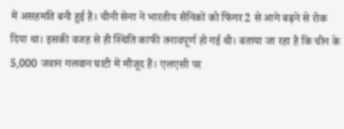में असहमति बनी हुई है। चीनी सेना ने भारतीय सैनिकों को फिंगर 2 से आगे बढ़ने से रोक दिया था। इसकी वजह से ही स्थिति काफी तनावपूर्ण हो गई थी। बताया जा रहा है कि चीन के 5,000 जवान गलवान घाटी में मौजूद हैं। एलएसी पर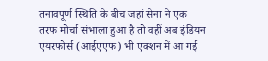तनावपूर्ण स्थिति के बीच जहां सेना ने एक तरफ मोर्चा संभाला हुआ है तो वहीं अब इंडियन एयरफोर्स (आईएएफ) भी एक्‍शन में आ गई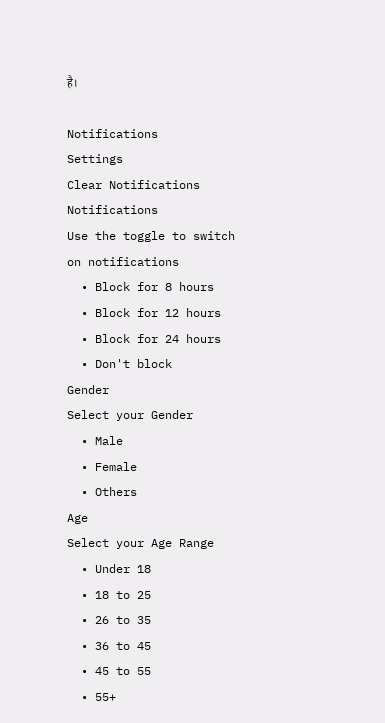है।

Notifications
Settings
Clear Notifications
Notifications
Use the toggle to switch on notifications
  • Block for 8 hours
  • Block for 12 hours
  • Block for 24 hours
  • Don't block
Gender
Select your Gender
  • Male
  • Female
  • Others
Age
Select your Age Range
  • Under 18
  • 18 to 25
  • 26 to 35
  • 36 to 45
  • 45 to 55
  • 55+